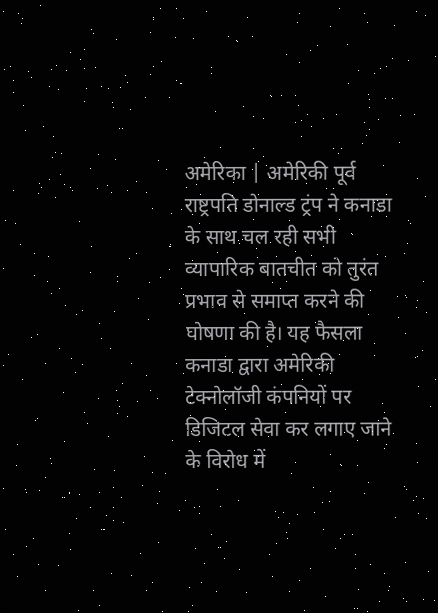अमेरिका | अमेरिकी पूर्व राष्ट्रपति डोनाल्ड ट्रंप ने कनाडा के साथ चल रही सभी व्यापारिक बातचीत को तुरंत प्रभाव से समाप्त करने की घोषणा की है। यह फैसला कनाडा द्वारा अमेरिकी टेक्नोलॉजी कंपनियों पर डिजिटल सेवा कर लगाए जाने के विरोध में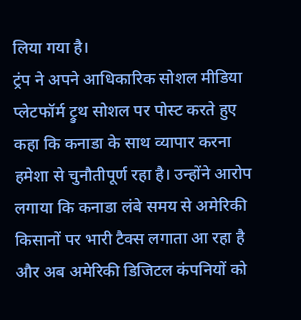लिया गया है।
ट्रंप ने अपने आधिकारिक सोशल मीडिया प्लेटफॉर्म ट्रुथ सोशल पर पोस्ट करते हुए कहा कि कनाडा के साथ व्यापार करना हमेशा से चुनौतीपूर्ण रहा है। उन्होंने आरोप लगाया कि कनाडा लंबे समय से अमेरिकी किसानों पर भारी टैक्स लगाता आ रहा है और अब अमेरिकी डिजिटल कंपनियों को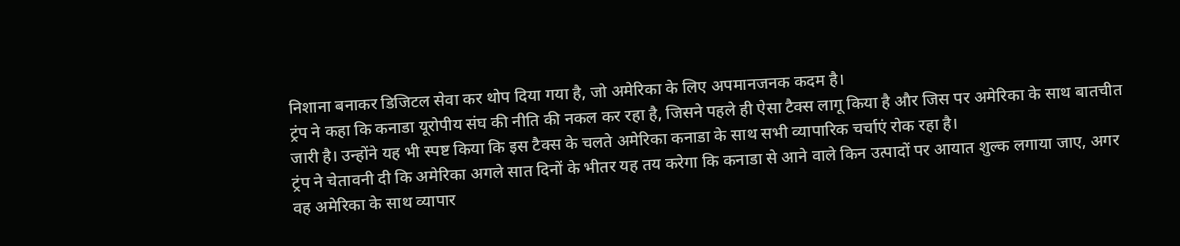निशाना बनाकर डिजिटल सेवा कर थोप दिया गया है, जो अमेरिका के लिए अपमानजनक कदम है।
ट्रंप ने कहा कि कनाडा यूरोपीय संघ की नीति की नकल कर रहा है, जिसने पहले ही ऐसा टैक्स लागू किया है और जिस पर अमेरिका के साथ बातचीत जारी है। उन्होंने यह भी स्पष्ट किया कि इस टैक्स के चलते अमेरिका कनाडा के साथ सभी व्यापारिक चर्चाएं रोक रहा है।
ट्रंप ने चेतावनी दी कि अमेरिका अगले सात दिनों के भीतर यह तय करेगा कि कनाडा से आने वाले किन उत्पादों पर आयात शुल्क लगाया जाए, अगर वह अमेरिका के साथ व्यापार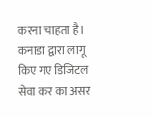करना चाहता है।
कनाडा द्वारा लागू किए गए डिजिटल सेवा कर का असर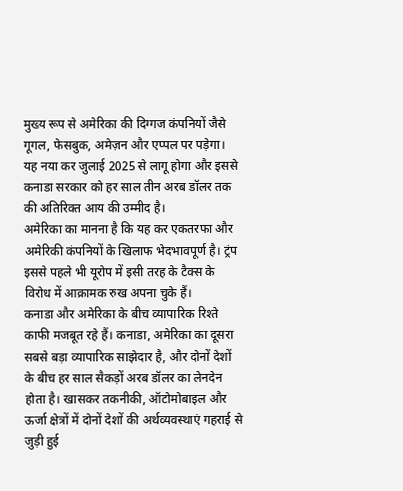मुख्य रूप से अमेरिका की दिग्गज कंपनियों जैसे गूगल, फेसबुक, अमेज़न और एप्पल पर पड़ेगा। यह नया कर जुलाई 2025 से लागू होगा और इससे कनाडा सरकार को हर साल तीन अरब डॉलर तक की अतिरिक्त आय की उम्मीद है।
अमेरिका का मानना है कि यह कर एकतरफा और अमेरिकी कंपनियों के खिलाफ भेदभावपूर्ण है। ट्रंप इससे पहले भी यूरोप में इसी तरह के टैक्स के विरोध में आक्रामक रुख अपना चुके हैं।
कनाडा और अमेरिका के बीच व्यापारिक रिश्ते काफी मजबूत रहे हैं। कनाडा, अमेरिका का दूसरा सबसे बड़ा व्यापारिक साझेदार है, और दोनों देशों के बीच हर साल सैकड़ों अरब डॉलर का लेनदेन होता है। खासकर तकनीकी, ऑटोमोबाइल और ऊर्जा क्षेत्रों में दोनों देशों की अर्थव्यवस्थाएं गहराई से जुड़ी हुई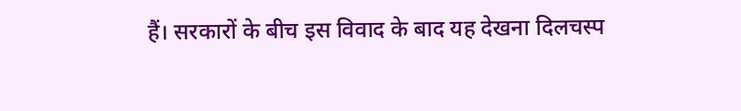हैं। सरकारों के बीच इस विवाद के बाद यह देखना दिलचस्प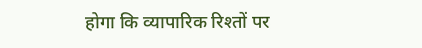होगा कि व्यापारिक रिश्तों पर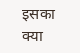इसका क्या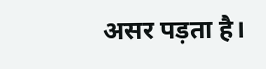असर पड़ता है।